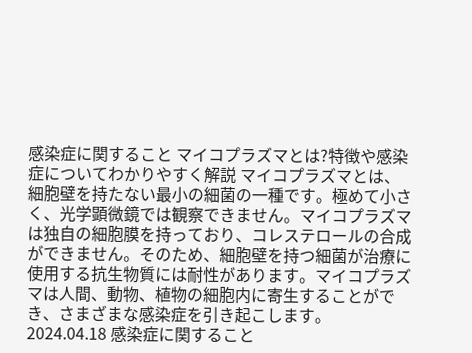感染症に関すること マイコプラズマとは?特徴や感染症についてわかりやすく解説 マイコプラズマとは、細胞壁を持たない最小の細菌の一種です。極めて小さく、光学顕微鏡では観察できません。マイコプラズマは独自の細胞膜を持っており、コレステロールの合成ができません。そのため、細胞壁を持つ細菌が治療に使用する抗生物質には耐性があります。マイコプラズマは人間、動物、植物の細胞内に寄生することができ、さまざまな感染症を引き起こします。 2024.04.18 感染症に関すること